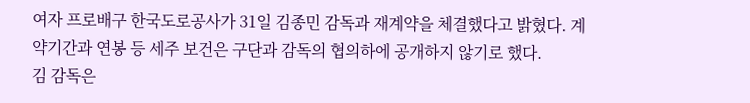여자 프로배구 한국도로공사가 31일 김종민 감독과 재계약을 체결했다고 밝혔다. 계약기간과 연봉 등 세주 보건은 구단과 감독의 협의하에 공개하지 않기로 했다.
김 감독은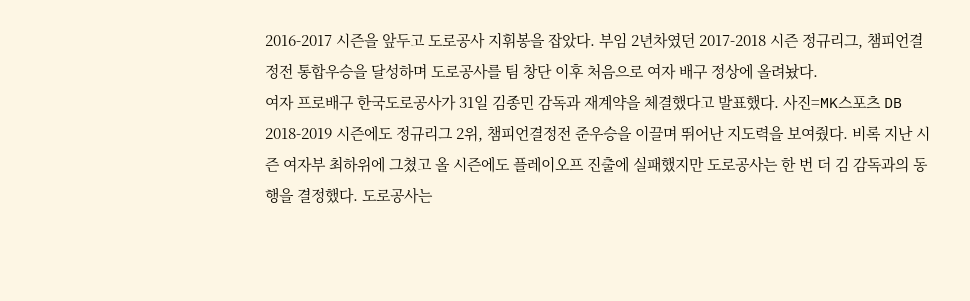2016-2017 시즌을 앞두고 도로공사 지휘봉을 잡았다. 부임 2년차였던 2017-2018 시즌 정규리그, 챔피언결정전 통합우승을 달성하며 도로공사를 팀 창단 이후 처음으로 여자 배구 정상에 올려놨다.
여자 프로배구 한국도로공사가 31일 김종민 감독과 재계약을 체결했다고 발표했다. 사진=MK스포츠 DB
2018-2019 시즌에도 정규리그 2위, 챔피언결정전 준우승을 이끌며 뛰어난 지도력을 보여줬다. 비록 지난 시즌 여자부 최하위에 그쳤고 올 시즌에도 플레이오프 진출에 실패했지만 도로공사는 한 번 더 김 감독과의 동행을 결정했다. 도로공사는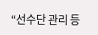“선수단 관리 등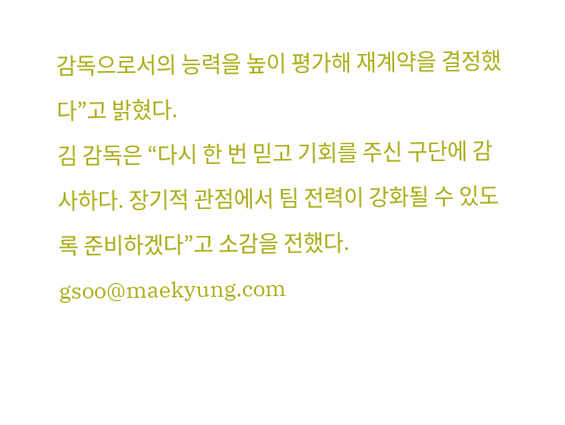감독으로서의 능력을 높이 평가해 재계약을 결정했다”고 밝혔다.
김 감독은 “다시 한 번 믿고 기회를 주신 구단에 감사하다. 장기적 관점에서 팀 전력이 강화될 수 있도록 준비하겠다”고 소감을 전했다. gsoo@maekyung.com